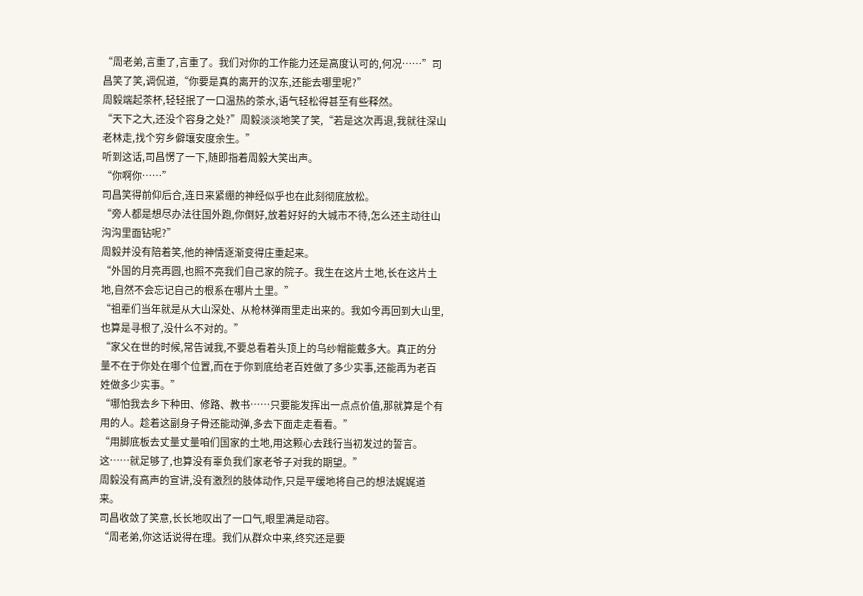“周老弟,言重了,言重了。我们对你的工作能力还是高度认可的,何况……”司昌笑了笑,调侃道,“你要是真的离开的汉东,还能去哪里呢?”
周毅端起茶杯,轻轻抿了一口温热的茶水,语气轻松得甚至有些释然。
“天下之大,还没个容身之处?”周毅淡淡地笑了笑,“若是这次再退,我就往深山老林走,找个穷乡僻壤安度余生。”
听到这话,司昌愣了一下,随即指着周毅大笑出声。
“你啊你……”
司昌笑得前仰后合,连日来紧绷的神经似乎也在此刻彻底放松。
“旁人都是想尽办法往国外跑,你倒好,放着好好的大城市不待,怎么还主动往山沟沟里面钻呢?”
周毅并没有陪着笑,他的神情逐渐变得庄重起来。
“外国的月亮再圆,也照不亮我们自己家的院子。我生在这片土地,长在这片土地,自然不会忘记自己的根系在哪片土里。”
“祖辈们当年就是从大山深处、从枪林弹雨里走出来的。我如今再回到大山里,也算是寻根了,没什么不对的。”
“家父在世的时候,常告诫我,不要总看着头顶上的乌纱帽能戴多大。真正的分量不在于你处在哪个位置,而在于你到底给老百姓做了多少实事,还能再为老百姓做多少实事。”
“哪怕我去乡下种田、修路、教书……只要能发挥出一点点价值,那就算是个有用的人。趁着这副身子骨还能动弹,多去下面走走看看。”
“用脚底板去丈量丈量咱们国家的土地,用这颗心去践行当初发过的誓言。这……就足够了,也算没有辜负我们家老爷子对我的期望。”
周毅没有高声的宣讲,没有激烈的肢体动作,只是平缓地将自己的想法娓娓道来。
司昌收敛了笑意,长长地叹出了一口气,眼里满是动容。
“周老弟,你这话说得在理。我们从群众中来,终究还是要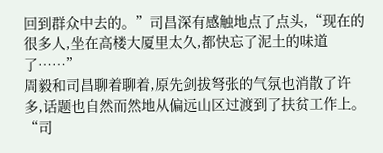回到群众中去的。”司昌深有感触地点了点头,“现在的很多人,坐在高楼大厦里太久,都快忘了泥土的味道了……”
周毅和司昌聊着聊着,原先剑拔弩张的气氛也消散了许多,话题也自然而然地从偏远山区过渡到了扶贫工作上。
“司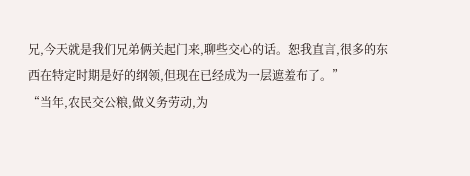兄,今天就是我们兄弟俩关起门来,聊些交心的话。恕我直言,很多的东西在特定时期是好的纲领,但现在已经成为一层遮羞布了。”
“当年,农民交公粮,做义务劳动,为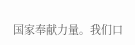国家奉献力量。我们口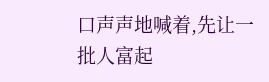口声声地喊着,先让一批人富起